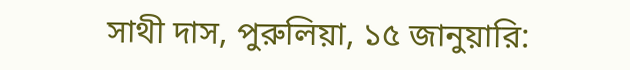সাথী দাস, পুরুলিয়া, ১৫ জানুয়ারি: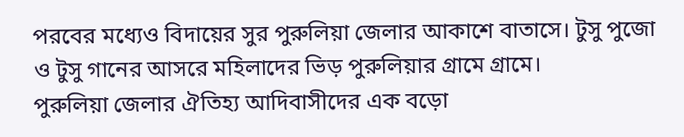পরবের মধ্যেও বিদায়ের সুর পুরুলিয়া জেলার আকাশে বাতাসে। টুসু পুজো ও টুসু গানের আসরে মহিলাদের ভিড় পুরুলিয়ার গ্রামে গ্রামে।
পুরুলিয়া জেলার ঐতিহ্য আদিবাসীদের এক বড়ো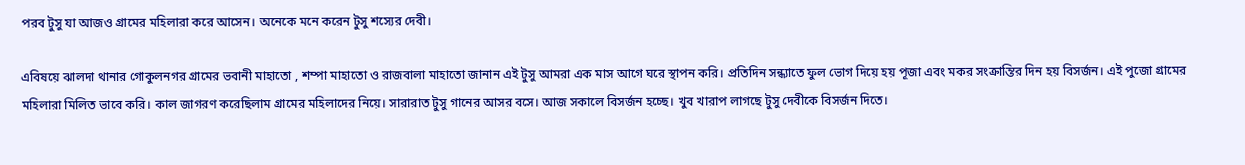পরব টুসু যা আজও গ্রামের মহিলারা করে আসেন। অনেকে মনে করেন টুসু শস্যের দেবী।

এবিষয়ে ঝালদা থানার গোকুলনগর গ্রামের ভবানী মাহাতো , শম্পা মাহাতো ও রাজবালা মাহাতো জানান এই টুসু আমরা এক মাস আগে ঘরে স্থাপন করি। প্রতিদিন সন্ধ্যাতে ফুল ভোগ দিয়ে হয় পূজা এবং মকর সংক্রান্তির দিন হয় বিসর্জন। এই পুজো গ্রামের মহিলারা মিলিত ভাবে করি। কাল জাগরণ করেছিলাম গ্রামের মহিলাদের নিয়ে। সারারাত টুসু গানের আসর বসে। আজ সকালে বিসর্জন হচ্ছে। খুব খারাপ লাগছে টুসু দেবীকে বিসর্জন দিতে।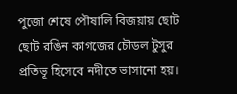পুজো শেষে পৌষালি বিজয়ায় ছোট ছোট রঙিন কাগজের চৌডল টুসুর প্রতিভূ হিসেবে নদীতে ভাসানো হয়।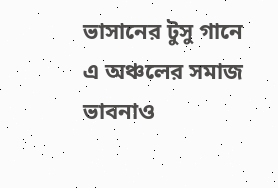ভাসানের টুসু গানে এ অঞ্চলের সমাজ ভাবনাও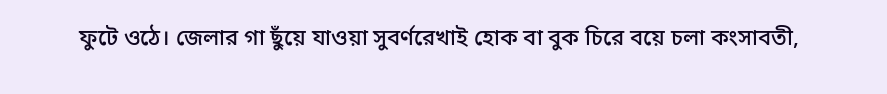ফুটে ওঠে। জেলার গা ছুঁয়ে যাওয়া সুবর্ণরেখাই হোক বা বুক চিরে বয়ে চলা কংসাবতী,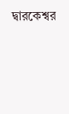দ্বারকেশ্বর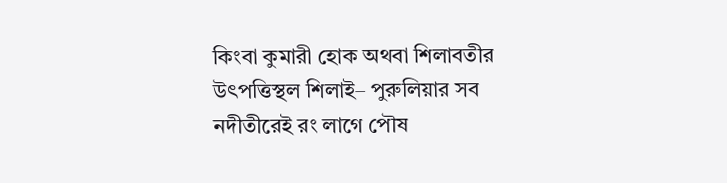কিংবা কুমারী হোক অথবা শিলাবতীর উৎপত্তিস্থল শিলাই– পুরুলিয়ার সব নদীতীরেই রং লাগে পৌষ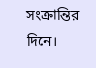সংক্রান্তির দিনে।